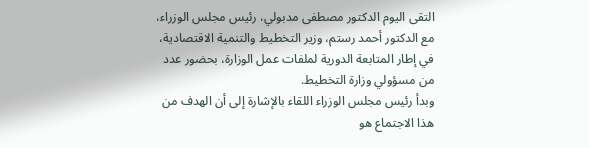التقى اليوم الدكتور مصطفى مدبولي، رئيس مجلس الوزراء، مع الدكتور أحمد رستم، وزير التخطيط والتنمية الاقتصادية، في إطار المتابعة الدورية لملفات عمل الوزارة، بحضور عدد من مسؤولي وزارة التخطيط.
وبدأ رئيس مجلس الوزراء اللقاء بالإشارة إلى أن الهدف من هذا الاجتماع هو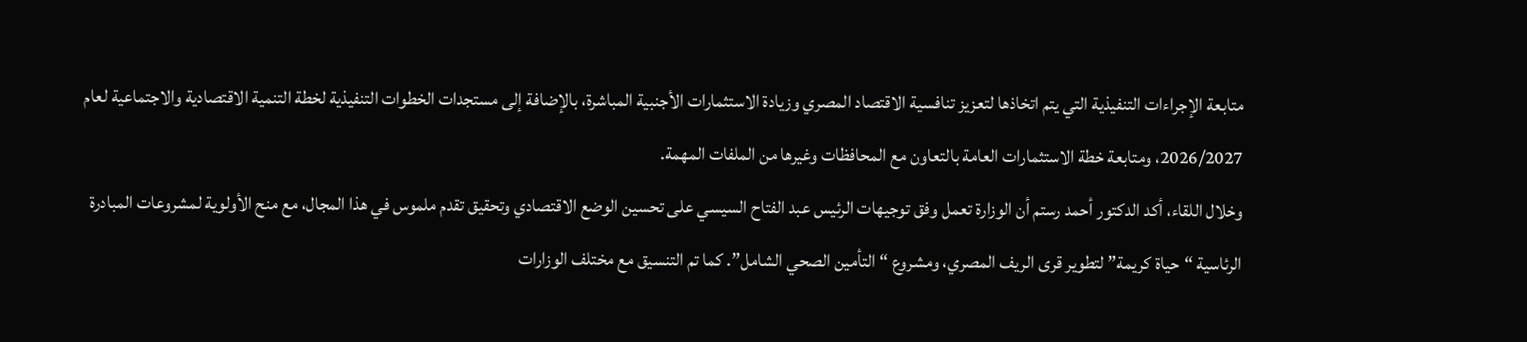متابعة الإجراءات التنفيذية التي يتم اتخاذها لتعزيز تنافسية الاقتصاد المصري وزيادة الاستثمارات الأجنبية المباشرة، بالإضافة إلى مستجدات الخطوات التنفيذية لخطة التنمية الاقتصادية والاجتماعية لعام 2026/2027، ومتابعة خطة الاستثمارات العامة بالتعاون مع المحافظات وغيرها من الملفات المهمة.
وخلال اللقاء، أكد الدكتور أحمد رستم أن الوزارة تعمل وفق توجيهات الرئيس عبد الفتاح السيسي على تحسين الوضع الاقتصادي وتحقيق تقدم ملموس في هذا المجال، مع منح الأولوية لمشروعات المبادرة الرئاسية “حياة كريمة” لتطوير قرى الريف المصري، ومشروع “التأمين الصحي الشامل”. كما تم التنسيق مع مختلف الوزارات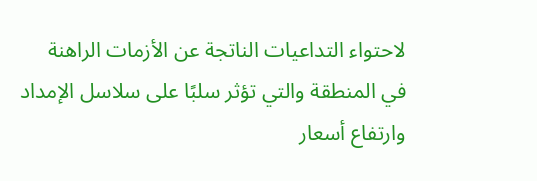لاحتواء التداعيات الناتجة عن الأزمات الراهنة في المنطقة والتي تؤثر سلبًا على سلاسل الإمداد وارتفاع أسعار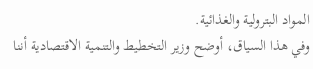المواد البترولية والغذائية.
وفي هذا السياق، أوضح وزير التخطيط والتنمية الاقتصادية أننا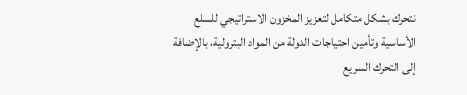نتحرك بشكل متكامل لتعزيز المخزون الاستراتيجي للسلع الأساسية وتأمين احتياجات الدولة من المواد البترولية، بالإضافة إلى التحرك السريع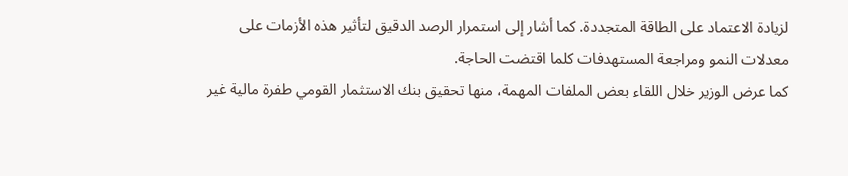لزيادة الاعتماد على الطاقة المتجددة. كما أشار إلى استمرار الرصد الدقيق لتأثير هذه الأزمات على معدلات النمو ومراجعة المستهدفات كلما اقتضت الحاجة.
كما عرض الوزير خلال اللقاء بعض الملفات المهمة، منها تحقيق بنك الاستثمار القومي طفرة مالية غير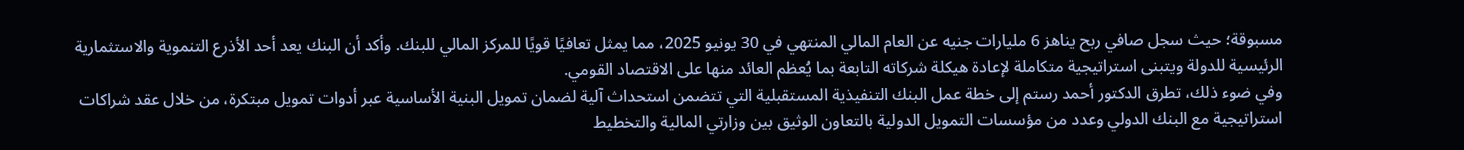مسبوقة؛ حيث سجل صافي ربح يناهز 6 مليارات جنيه عن العام المالي المنتهي في 30 يونيو 2025، مما يمثل تعافيًا قويًا للمركز المالي للبنك. وأكد أن البنك يعد أحد الأذرع التنموية والاستثمارية الرئيسية للدولة ويتبنى استراتيجية متكاملة لإعادة هيكلة شركاته التابعة بما يُعظم العائد منها على الاقتصاد القومي.
وفي ضوء ذلك، تطرق الدكتور أحمد رستم إلى خطة عمل البنك التنفيذية المستقبلية التي تتضمن استحداث آلية لضمان تمويل البنية الأساسية عبر أدوات تمويل مبتكرة، من خلال عقد شراكات استراتيجية مع البنك الدولي وعدد من مؤسسات التمويل الدولية بالتعاون الوثيق بين وزارتي المالية والتخطيط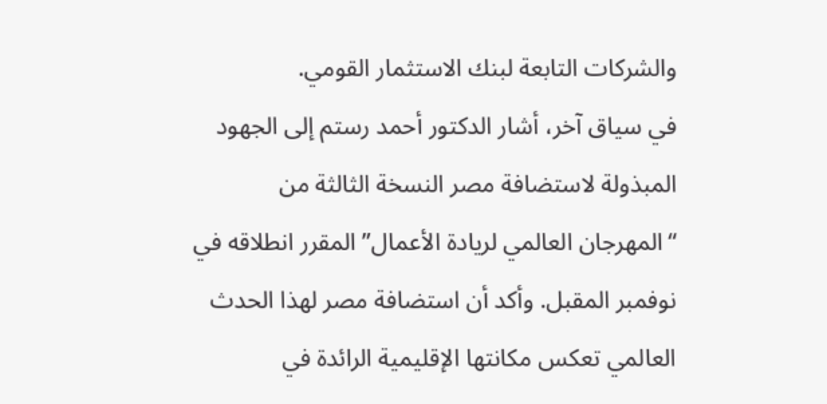والشركات التابعة لبنك الاستثمار القومي.
في سياق آخر، أشار الدكتور أحمد رستم إلى الجهود المبذولة لاستضافة مصر النسخة الثالثة من “المهرجان العالمي لريادة الأعمال” المقرر انطلاقه في نوفمبر المقبل. وأكد أن استضافة مصر لهذا الحدث العالمي تعكس مكانتها الإقليمية الرائدة في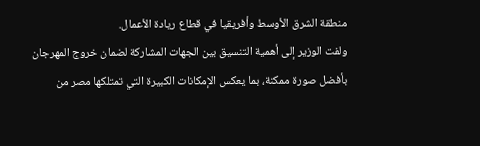منطقة الشرق الأوسط وأفريقيا في قطاع ريادة الأعمال.
ولفت الوزير إلى أهمية التنسيق بين الجهات المشاركة لضمان خروج المهرجان بأفضل صورة ممكنة، بما يعكس الإمكانات الكبيرة التي تمتلكها مصر من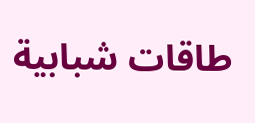طاقات شبابية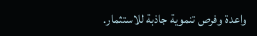واعدة وفرص تنموية جاذبة للاستثمار.